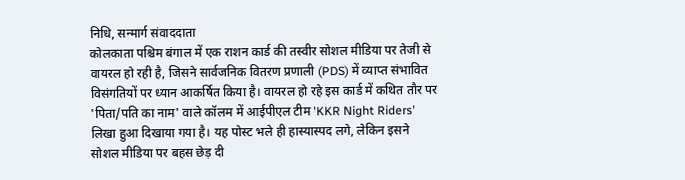निधि, सन्मार्ग संवाददाता
कोलकाता पश्चिम बंगाल में एक राशन कार्ड की तस्वीर सोशल मीडिया पर तेजी से वायरल हो रही है, जिसने सार्वजनिक वितरण प्रणाली (PDS) में व्याप्त संभावित विसंगतियों पर ध्यान आकर्षित किया है। वायरल हो रहे इस कार्ड में कथित तौर पर 'पिता/पति का नाम' वाले कॉलम में आईपीएल टीम 'KKR Night Riders' लिखा हुआ दिखाया गया है। यह पोस्ट भले ही हास्यास्पद लगे, लेकिन इसने सोशल मीडिया पर बहस छेड़ दी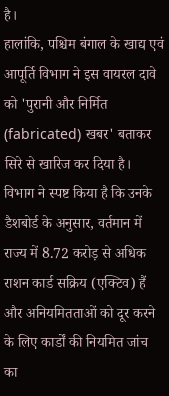है।
हालांकि, पश्चिम बंगाल के खाद्य एवं आपूर्ति विभाग ने इस वायरल दावे को 'पुरानी और निर्मित (fabricated) खबर' बताकर सिरे से खारिज कर दिया है। विभाग ने स्पष्ट किया है कि उनके डैशबोर्ड के अनुसार, वर्तमान में राज्य में 8.72 करोड़ से अधिक राशन कार्ड सक्रिय (एक्टिव) हैं और अनियमितताओं को दूर करने के लिए कार्डों की नियमित जांच का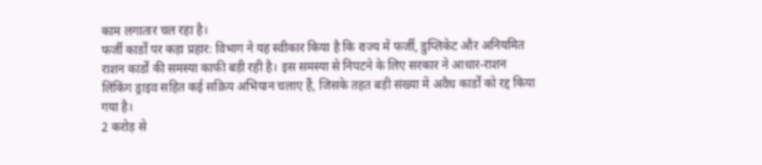काम लगातार चल रहा है।
फर्जी कार्डों पर कड़ा प्रहार: विभाग ने यह स्वीकार किया है कि राज्य में फर्जी, डुप्लिकेट और अनियमित राशन कार्डों की समस्या काफी बड़ी रही है। इस समस्या से निपटने के लिए सरकार ने आधार-राशन लिंकिंग ड्राइव सहित कई सक्रिय अभियान चलाए हैं, जिसके तहत बड़ी संख्या में अवैध कार्डों को रद्द किया गया है।
2 करोड़ से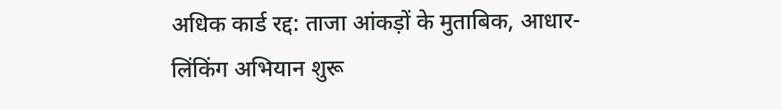अधिक कार्ड रद्द: ताजा आंकड़ों के मुताबिक, आधार-लिंकिंग अभियान शुरू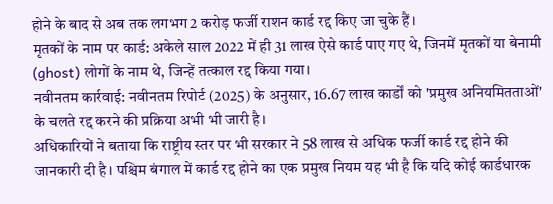होने के बाद से अब तक लगभग 2 करोड़ फर्जी राशन कार्ड रद्द किए जा चुके हैं।
मृतकों के नाम पर कार्ड: अकेले साल 2022 में ही 31 लाख ऐसे कार्ड पाए गए थे, जिनमें मृतकों या बेनामी (ghost) लोगों के नाम थे, जिन्हें तत्काल रद्द किया गया।
नवीनतम कार्रवाई: नवीनतम रिपोर्ट (2025) के अनुसार, 16.67 लाख कार्डों को 'प्रमुख अनियमितताओं' के चलते रद्द करने की प्रक्रिया अभी भी जारी है।
अधिकारियों ने बताया कि राष्ट्रीय स्तर पर भी सरकार ने 58 लाख से अधिक फर्जी कार्ड रद्द होने की जानकारी दी है। पश्चिम बंगाल में कार्ड रद्द होने का एक प्रमुख नियम यह भी है कि यदि कोई कार्डधारक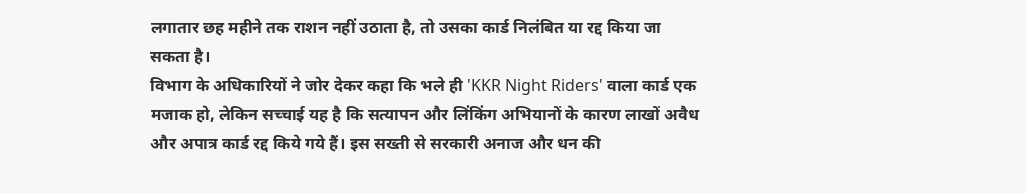लगातार छह महीने तक राशन नहीं उठाता है, तो उसका कार्ड निलंबित या रद्द किया जा सकता है।
विभाग के अधिकारियों ने जोर देकर कहा कि भले ही 'KKR Night Riders' वाला कार्ड एक मजाक हो, लेकिन सच्चाई यह है कि सत्यापन और लिंकिंग अभियानों के कारण लाखों अवैध और अपात्र कार्ड रद्द किये गये हैं। इस सख्ती से सरकारी अनाज और धन की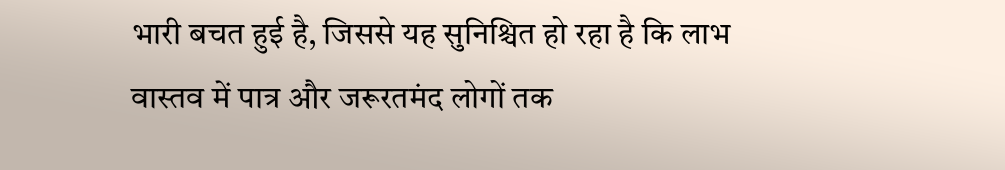भारी बचत हुई है, जिससे यह सुनिश्चित हो रहा है कि लाभ वास्तव में पात्र और जरूरतमंद लोगों तक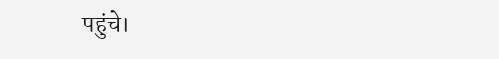पहुंचे।